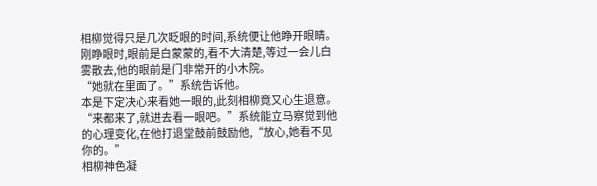相柳觉得只是几次眨眼的时间,系统便让他睁开眼睛。刚睁眼时,眼前是白蒙蒙的,看不大清楚,等过一会儿白雾散去,他的眼前是门非常开的小木院。
“她就在里面了。”系统告诉他。
本是下定决心来看她一眼的,此刻相柳竟又心生退意。
“来都来了,就进去看一眼吧。”系统能立马察觉到他的心理变化,在他打退堂鼓前鼓励他,“放心,她看不见你的。”
相柳神色凝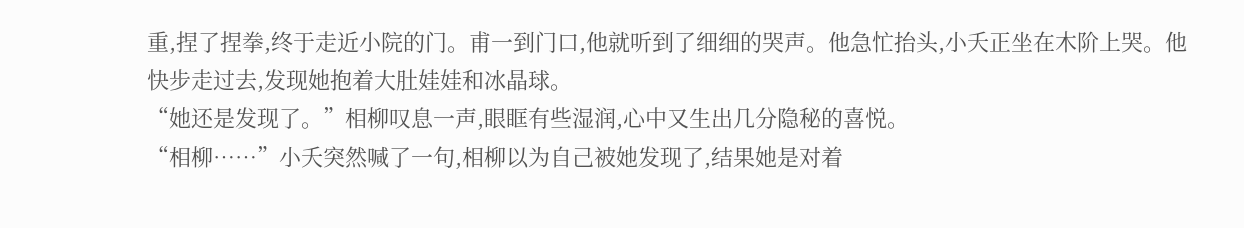重,捏了捏拳,终于走近小院的门。甫一到门口,他就听到了细细的哭声。他急忙抬头,小夭正坐在木阶上哭。他快步走过去,发现她抱着大肚娃娃和冰晶球。
“她还是发现了。”相柳叹息一声,眼眶有些湿润,心中又生出几分隐秘的喜悦。
“相柳……”小夭突然喊了一句,相柳以为自己被她发现了,结果她是对着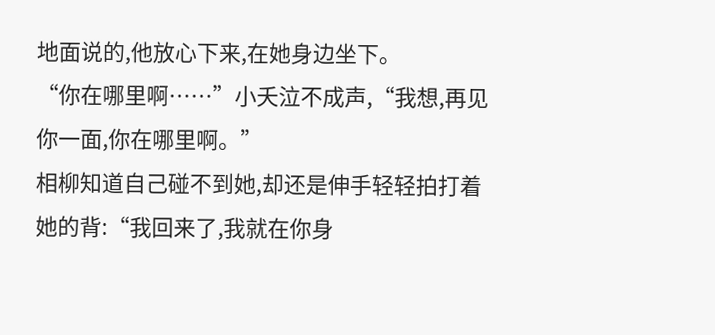地面说的,他放心下来,在她身边坐下。
“你在哪里啊……”小夭泣不成声,“我想,再见你一面,你在哪里啊。”
相柳知道自己碰不到她,却还是伸手轻轻拍打着她的背:“我回来了,我就在你身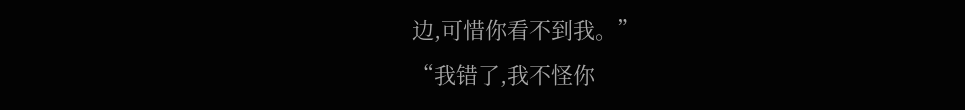边,可惜你看不到我。”
“我错了,我不怪你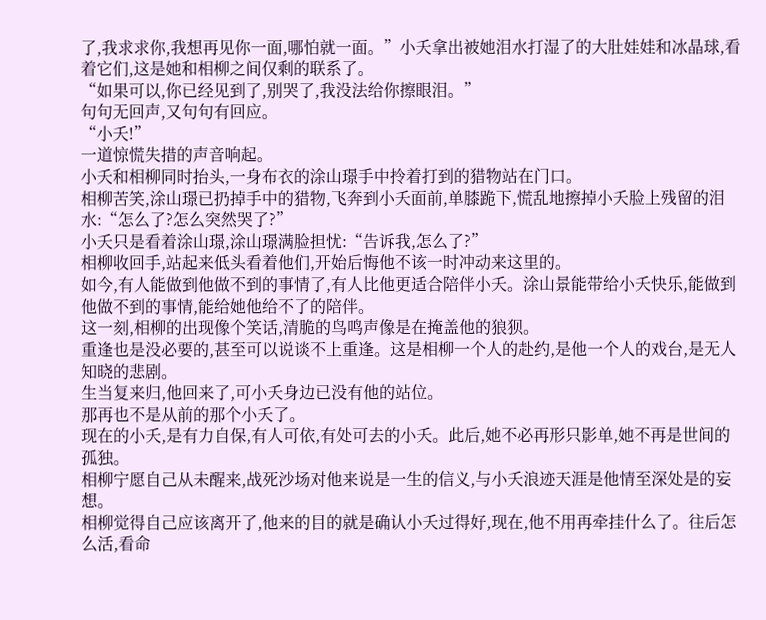了,我求求你,我想再见你一面,哪怕就一面。”小夭拿出被她泪水打湿了的大肚娃娃和冰晶球,看着它们,这是她和相柳之间仅剩的联系了。
“如果可以,你已经见到了,别哭了,我没法给你擦眼泪。”
句句无回声,又句句有回应。
“小夭!”
一道惊慌失措的声音响起。
小夭和相柳同时抬头,一身布衣的涂山璟手中拎着打到的猎物站在门口。
相柳苦笑,涂山璟已扔掉手中的猎物,飞奔到小夭面前,单膝跪下,慌乱地擦掉小夭脸上残留的泪水:“怎么了?怎么突然哭了?”
小夭只是看着涂山璟,涂山璟满脸担忧:“告诉我,怎么了?”
相柳收回手,站起来低头看着他们,开始后悔他不该一时冲动来这里的。
如今,有人能做到他做不到的事情了,有人比他更适合陪伴小夭。涂山景能带给小夭快乐,能做到他做不到的事情,能给她他给不了的陪伴。
这一刻,相柳的出现像个笑话,清脆的鸟鸣声像是在掩盖他的狼狈。
重逢也是没必要的,甚至可以说谈不上重逢。这是相柳一个人的赴约,是他一个人的戏台,是无人知晓的悲剧。
生当复来归,他回来了,可小夭身边已没有他的站位。
那再也不是从前的那个小夭了。
现在的小夭,是有力自保,有人可依,有处可去的小夭。此后,她不必再形只影单,她不再是世间的孤独。
相柳宁愿自己从未醒来,战死沙场对他来说是一生的信义,与小夭浪迹天涯是他情至深处是的妄想。
相柳觉得自己应该离开了,他来的目的就是确认小夭过得好,现在,他不用再牵挂什么了。往后怎么活,看命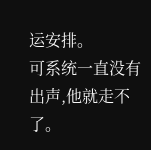运安排。
可系统一直没有出声,他就走不了。